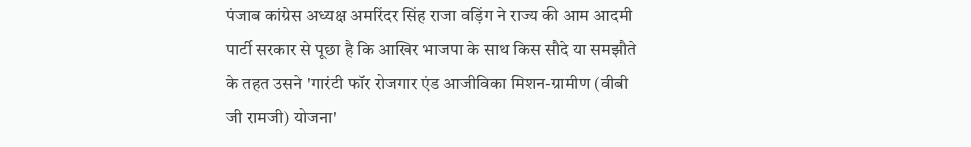पंजाब कांग्रेस अध्यक्ष अमरिंदर सिंह राजा वड़िंग ने राज्य की आम आदमी पार्टी सरकार से पूछा है कि आखिर भाजपा के साथ किस सौदे या समझौते के तहत उसने 'गारंटी फॉर रोजगार एंड आजीविका मिशन-ग्रामीण (वीबी जी रामजी) योजना'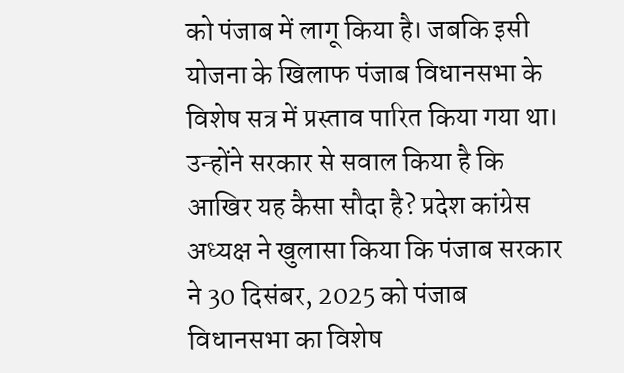को पंजाब में लागू किया है। जबकि इसी योजना के खिलाफ पंजाब विधानसभा के विशेष सत्र में प्रस्ताव पारित किया गया था।
उन्होंने सरकार से सवाल किया है कि आखिर यह कैसा सौदा है? प्रदेश कांग्रेस अध्यक्ष ने खुलासा किया कि पंजाब सरकार ने 30 दिसंबर, 2025 को पंजाब विधानसभा का विशेष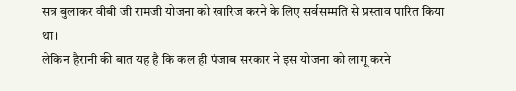सत्र बुलाकर वीबी जी रामजी योजना को खारिज करने के लिए सर्वसम्मति से प्रस्ताव पारित किया था।
लेकिन हैरानी की बात यह है कि कल ही पंजाब सरकार ने इस योजना को लागू करने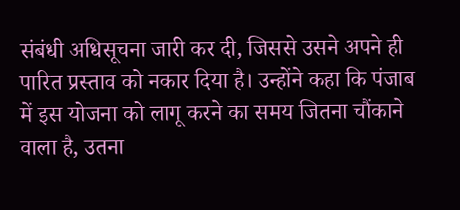संबंधी अधिसूचना जारी कर दी, जिससे उसने अपने ही पारित प्रस्ताव को नकार दिया है। उन्होंने कहा कि पंजाब में इस योजना को लागू करने का समय जितना चौंकाने वाला है, उतना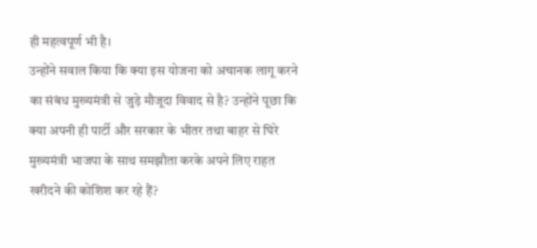ही महत्वपूर्ण भी है।
उन्होंने सवाल किया कि क्या इस योजना को अचानक लागू करने का संबंध मुख्यमंत्री से जुड़े मौजूदा विवाद से है? उन्होंने पूछा कि क्या अपनी ही पार्टी और सरकार के भीतर तथा बाहर से घिरे मुख्यमंत्री भाजपा के साथ समझौता करके अपने लिए राहत खरीदने की कोशिश कर रहे हैं?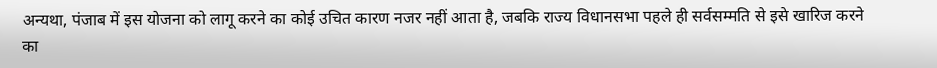अन्यथा, पंजाब में इस योजना को लागू करने का कोई उचित कारण नजर नहीं आता है, जबकि राज्य विधानसभा पहले ही सर्वसम्मति से इसे खारिज करने का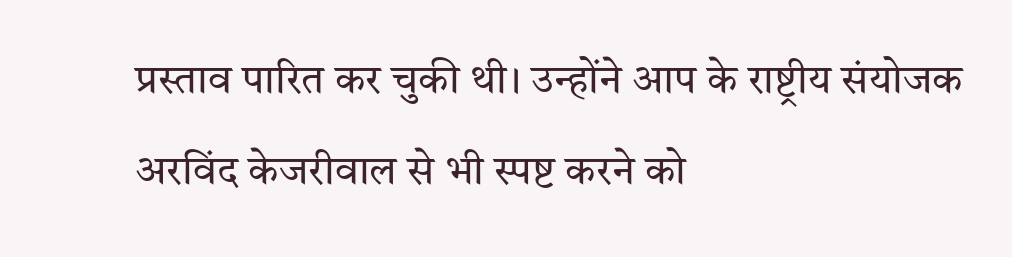प्रस्ताव पारित कर चुकी थी। उन्होंने आप के राष्ट्रीय संयोजक अरविंद केजरीवाल से भी स्पष्ट करने को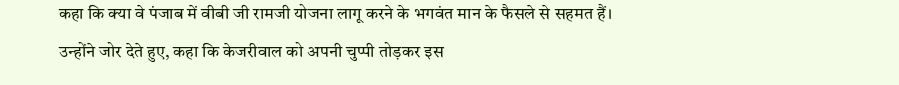कहा कि क्या वे पंजाब में वीबी जी रामजी योजना लागू करने के भगवंत मान के फैसले से सहमत हैं।
उन्होंने जोर देते हुए, कहा कि केजरीवाल को अपनी चुप्पी तोड़कर इस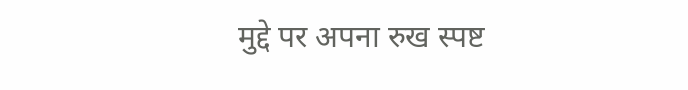मुद्दे पर अपना रुख स्पष्ट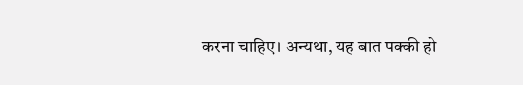करना चाहिए। अन्यथा, यह बात पक्की हो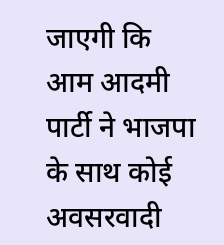जाएगी कि आम आदमी पार्टी ने भाजपा के साथ कोई अवसरवादी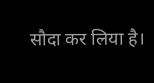सौदा कर लिया है।